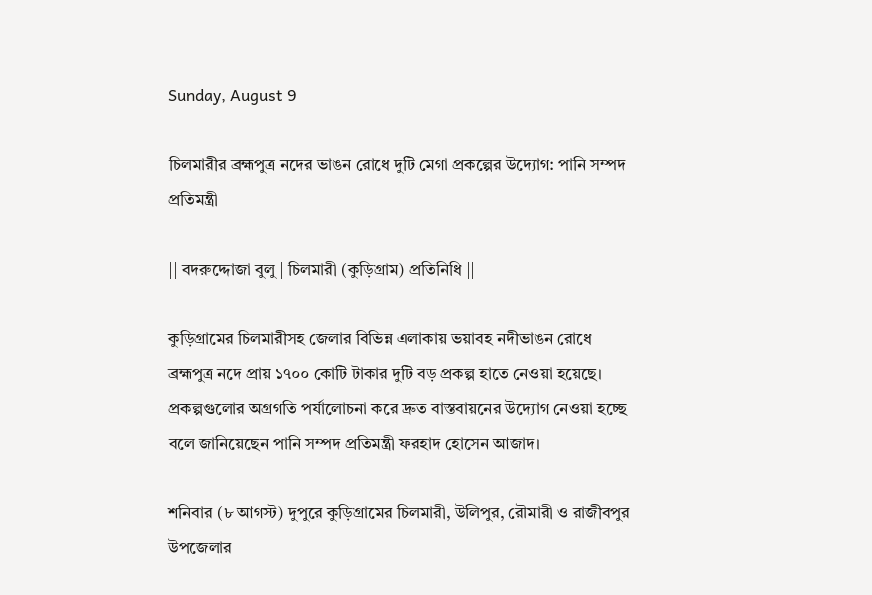Sunday, August 9

চিলমারীর ব্রহ্মপুত্র নদের ভাঙন রোধে দুটি মেগা প্রকল্পের উদ্যোগ: পানি সম্পদ প্রতিমন্ত্রী

|| বদরুদ্দোজা বুলু | চিলমারী (কুড়িগ্রাম) প্রতিনিধি ||

কুড়িগ্রামের চিলমারীসহ জেলার বিভিন্ন এলাকায় ভয়াবহ নদীভাঙন রোধে ব্রহ্মপুত্র নদে প্রায় ১৭০০ কোটি টাকার দুটি বড় প্রকল্প হাতে নেওয়া হয়েছে। প্রকল্পগুলোর অগ্রগতি পর্যালোচনা করে দ্রুত বাস্তবায়নের উদ্যোগ নেওয়া হচ্ছে বলে জানিয়েছেন পানি সম্পদ প্রতিমন্ত্রী ফরহাদ হোসেন আজাদ।

শনিবার (৮ আগস্ট) দুপুরে কুড়িগ্রামের চিলমারী, উলিপুর, রৌমারী ও রাজীবপুর উপজেলার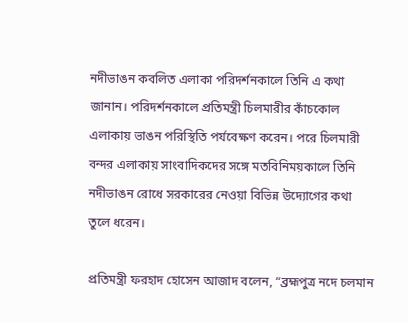নদীভাঙন কবলিত এলাকা পরিদর্শনকালে তিনি এ কথা জানান। পরিদর্শনকালে প্রতিমন্ত্রী চিলমারীর কাঁচকোল এলাকায় ভাঙন পরিস্থিতি পর্যবেক্ষণ করেন। পরে চিলমারী বন্দর এলাকায় সাংবাদিকদের সঙ্গে মতবিনিময়কালে তিনি নদীভাঙন রোধে সরকারের নেওয়া বিভিন্ন উদ্যোগের কথা তুলে ধরেন।

প্রতিমন্ত্রী ফরহাদ হোসেন আজাদ বলেন, “ব্রহ্মপুত্র নদে চলমান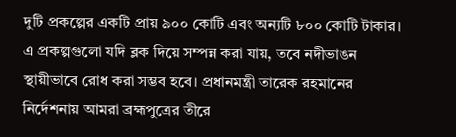দুটি প্রকল্পের একটি প্রায় ৯০০ কোটি এবং অন্যটি ৮০০ কোটি টাকার। এ প্রকল্পগুলো যদি ব্লক দিয়ে সম্পন্ন করা যায়, তবে নদীভাঙন স্থায়ীভাবে রোধ করা সম্ভব হবে। প্রধানমন্ত্রী তারেক রহমানের নির্দেশনায় আমরা ব্রহ্মপুত্রের তীরে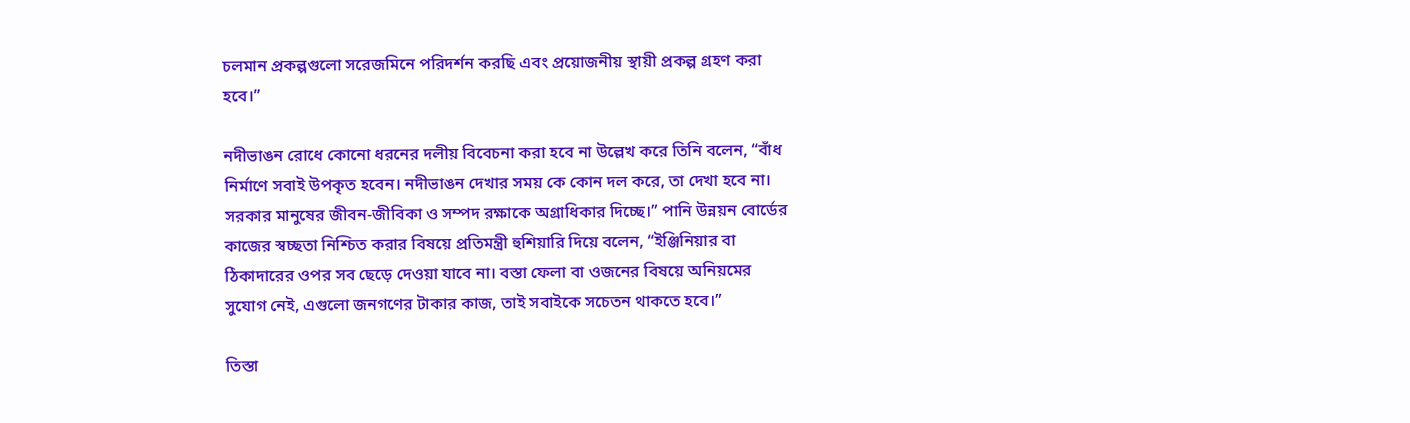চলমান প্রকল্পগুলো সরেজমিনে পরিদর্শন করছি এবং প্রয়োজনীয় স্থায়ী প্রকল্প গ্রহণ করা হবে।”

নদীভাঙন রোধে কোনো ধরনের দলীয় বিবেচনা করা হবে না উল্লেখ করে তিনি বলেন, “বাঁধ নির্মাণে সবাই উপকৃত হবেন। নদীভাঙন দেখার সময় কে কোন দল করে, তা দেখা হবে না। সরকার মানুষের জীবন-জীবিকা ও সম্পদ রক্ষাকে অগ্রাধিকার দিচ্ছে।” পানি উন্নয়ন বোর্ডের কাজের স্বচ্ছতা নিশ্চিত করার বিষয়ে প্রতিমন্ত্রী হুশিয়ারি দিয়ে বলেন, “ইঞ্জিনিয়ার বা ঠিকাদারের ওপর সব ছেড়ে দেওয়া যাবে না। বস্তা ফেলা বা ওজনের বিষয়ে অনিয়মের সুযোগ নেই, এগুলো জনগণের টাকার কাজ, তাই সবাইকে সচেতন থাকতে হবে।”

তিস্তা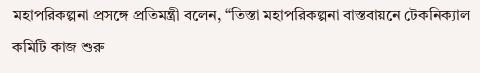মহাপরিকল্পনা প্রসঙ্গে প্রতিমন্ত্রী বলেন, “তিস্তা মহাপরিকল্পনা বাস্তবায়নে টেকনিক্যাল কমিটি কাজ শুরু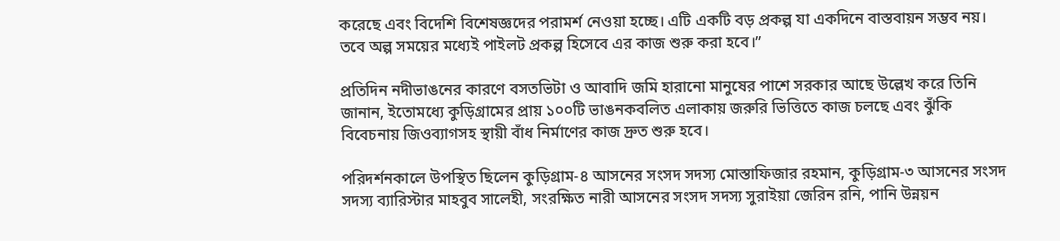করেছে এবং বিদেশি বিশেষজ্ঞদের পরামর্শ নেওয়া হচ্ছে। এটি একটি বড় প্রকল্প যা একদিনে বাস্তবায়ন সম্ভব নয়। তবে অল্প সময়ের মধ্যেই পাইলট প্রকল্প হিসেবে এর কাজ শুরু করা হবে।”

প্রতিদিন নদীভাঙনের কারণে বসতভিটা ও আবাদি জমি হারানো মানুষের পাশে সরকার আছে উল্লেখ করে তিনি জানান, ইতোমধ্যে কুড়িগ্রামের প্রায় ১০০টি ভাঙনকবলিত এলাকায় জরুরি ভিত্তিতে কাজ চলছে এবং ঝুঁকি বিবেচনায় জিওব্যাগসহ স্থায়ী বাঁধ নির্মাণের কাজ দ্রুত শুরু হবে।

পরিদর্শনকালে উপস্থিত ছিলেন কুড়িগ্রাম-৪ আসনের সংসদ সদস্য মোস্তাফিজার রহমান, কুড়িগ্রাম-৩ আসনের সংসদ সদস্য ব্যারিস্টার মাহবুব সালেহী, সংরক্ষিত নারী আসনের সংসদ সদস্য সুরাইয়া জেরিন রনি, পানি উন্নয়ন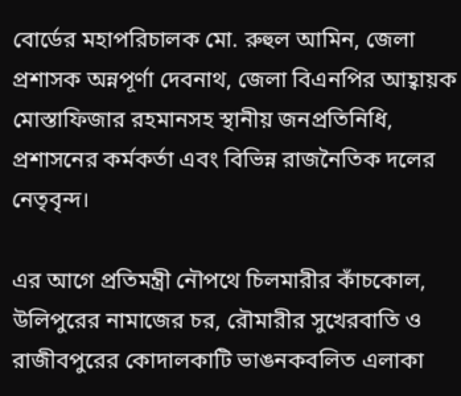বোর্ডের মহাপরিচালক মো. রুহুল আমিন, জেলা প্রশাসক অন্নপূর্ণা দেবনাথ, জেলা বিএনপির আহ্বায়ক মোস্তাফিজার রহমানসহ স্থানীয় জনপ্রতিনিধি, প্রশাসনের কর্মকর্তা এবং বিভিন্ন রাজনৈতিক দলের নেতৃবৃন্দ।

এর আগে প্রতিমন্ত্রী নৌপথে চিলমারীর কাঁচকোল, উলিপুরের নামাজের চর, রৌমারীর সুখেরবাতি ও রাজীবপুরের কোদালকাটি ভাঙনকবলিত এলাকা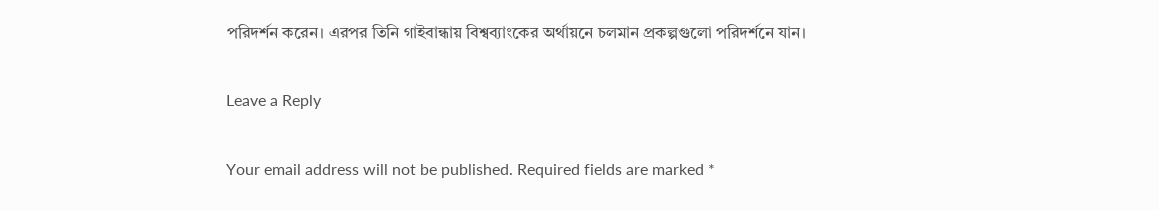পরিদর্শন করেন। এরপর তিনি গাইবান্ধায় বিশ্বব্যাংকের অর্থায়নে চলমান প্রকল্পগুলো পরিদর্শনে যান।

Leave a Reply

Your email address will not be published. Required fields are marked *